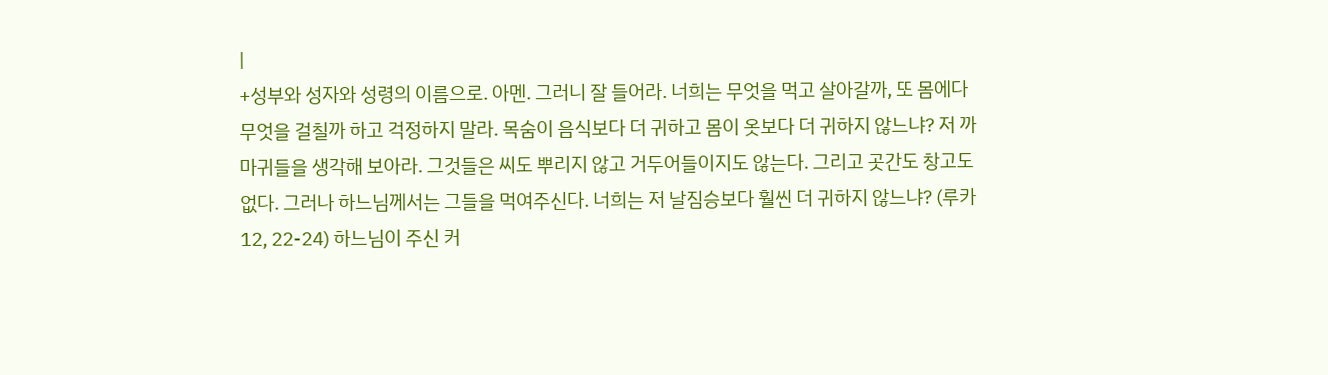|
+성부와 성자와 성령의 이름으로. 아멘. 그러니 잘 들어라. 너희는 무엇을 먹고 살아갈까, 또 몸에다 무엇을 걸칠까 하고 걱정하지 말라. 목숨이 음식보다 더 귀하고 몸이 옷보다 더 귀하지 않느냐? 저 까마귀들을 생각해 보아라. 그것들은 씨도 뿌리지 않고 거두어들이지도 않는다. 그리고 곳간도 창고도 없다. 그러나 하느님께서는 그들을 먹여주신다. 너희는 저 날짐승보다 훨씬 더 귀하지 않느냐? (루카 12, 22-24) 하느님이 주신 커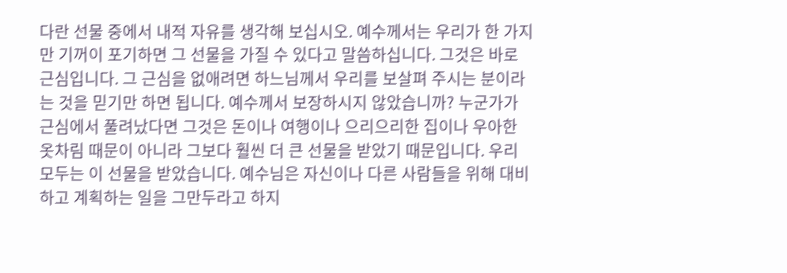다란 선물 중에서 내적 자유를 생각해 보십시오. 예수께서는 우리가 한 가지만 기꺼이 포기하면 그 선물을 가질 수 있다고 말씀하십니다. 그것은 바로 근심입니다. 그 근심을 없애려면 하느님께서 우리를 보살펴 주시는 분이라는 것을 믿기만 하면 됩니다. 예수께서 보장하시지 않았습니까? 누군가가 근심에서 풀려났다면 그것은 돈이나 여행이나 으리으리한 집이나 우아한 옷차림 때문이 아니라 그보다 훨씬 더 큰 선물을 받았기 때문입니다. 우리 모두는 이 선물을 받았습니다. 예수님은 자신이나 다른 사람들을 위해 대비하고 계획하는 일을 그만두라고 하지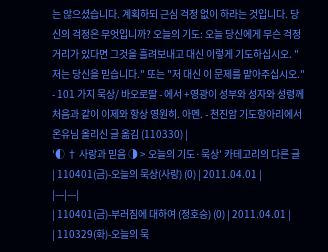는 않으셨습니다. 계획하되 근심 걱정 없이 하라는 것입니다. 당신의 걱정은 무엇입니까? 오늘의 기도: 오늘 당신에게 무슨 걱정거리가 있다면 그것을 흘려보내고 대신 이렇게 기도하십시오. "저는 당신을 믿습니다." 또는 "저 대신 이 문제를 맡아주십시오." - 101 가지 묵상/ 바오로딸 - 에서 +영광이 성부와 성자와 성령께 처음과 같이 이제와 항상 영원히. 아멘. - 천진암 기도항아리에서 온유님 올리신 글 옮김 (110330) |
'◐ † 사랑과 믿음 ◑ > 오늘의 기도·묵상' 카테고리의 다른 글
| 110401(금)-오늘의 묵상(사랑) (0) | 2011.04.01 |
|---|---|
| 110401(금)-부러짐에 대하여 (정호승) (0) | 2011.04.01 |
| 110329(화)-오늘의 묵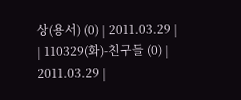상(용서) (0) | 2011.03.29 |
| 110329(화)-친구들 (0) | 2011.03.29 |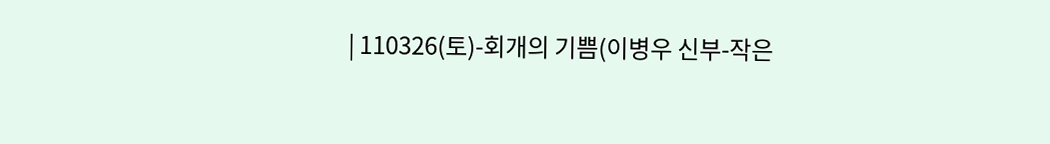| 110326(토)-회개의 기쁨(이병우 신부-작은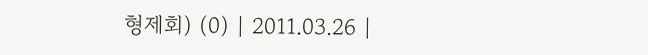형제회) (0) | 2011.03.26 |